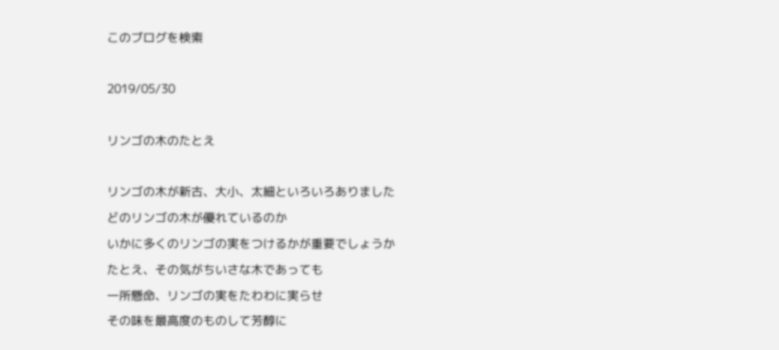このブログを検索

2019/05/30

リンゴの木のたとえ

リンゴの木が新古、大小、太細といろいろありました
どのリンゴの木が優れているのか
いかに多くのリンゴの実をつけるかが重要でしょうか
たとえ、その気がちいさな木であっても
一所懸命、リンゴの実をたわわに実らせ
その味を最高度のものして芳醇に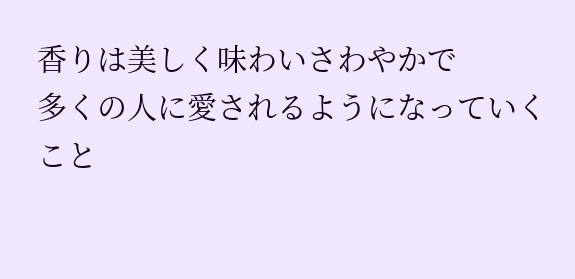香りは美しく味わいさわやかで
多くの人に愛されるようになっていくこと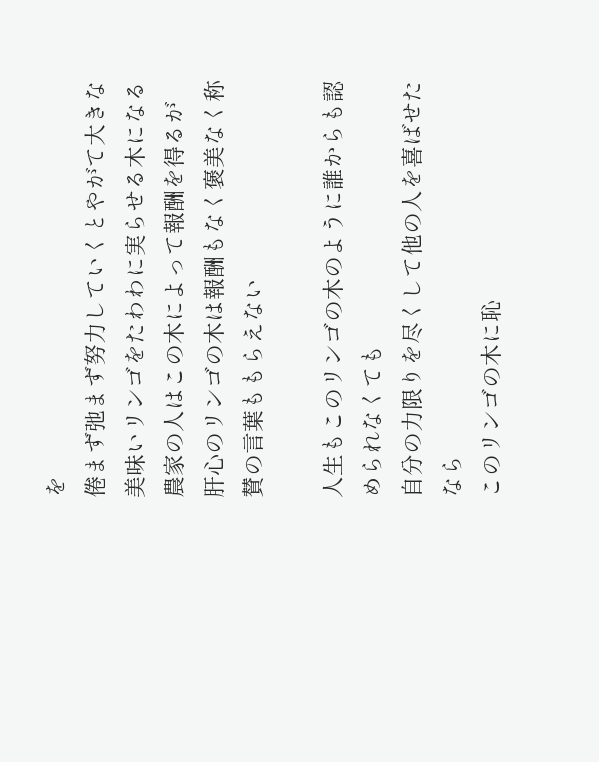を
倦まず弛まず努力していくとやがて大きな
美味いリンゴをたわわに実らせる木になる
農家の人はこの木によって報酬を得るが
肝心のリンゴの木は報酬もなく褒美なく称賛の言葉ももらえない

人生もこのリンゴの木のように誰からも認められなくても
自分の力限りを尽くして他の人を喜ばせたなら
このリンゴの木に恥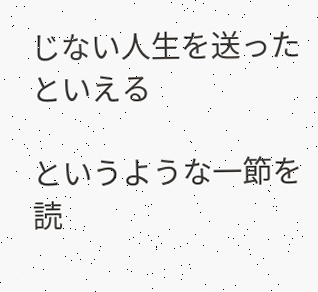じない人生を送ったといえる

というような一節を読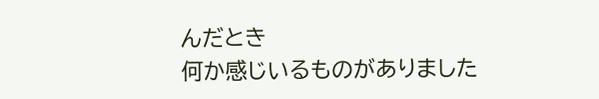んだとき
何か感じいるものがありました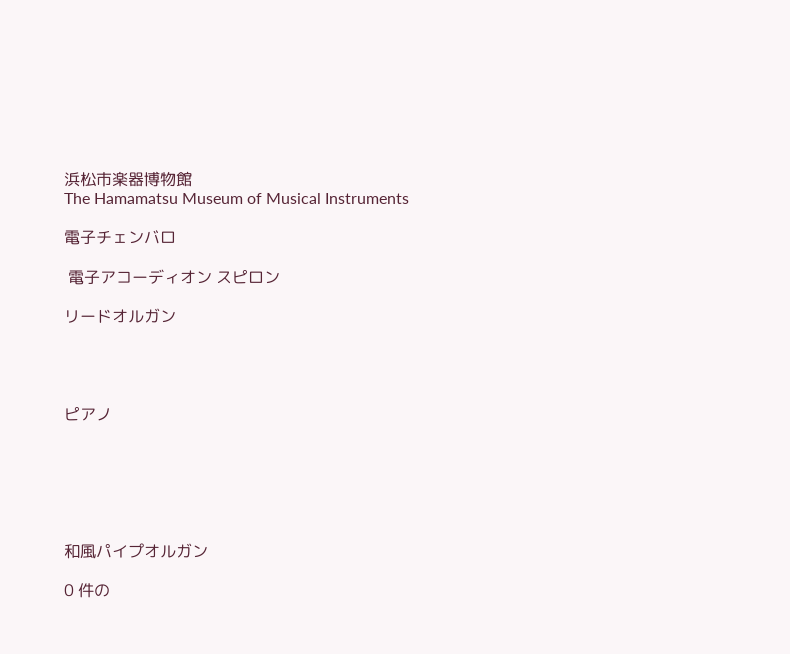浜松市楽器博物館
The Hamamatsu Museum of Musical Instruments

電子チェンバロ

 電子アコーディオン スピロン

リードオルガン




ピアノ






和風パイプオルガン

0 件の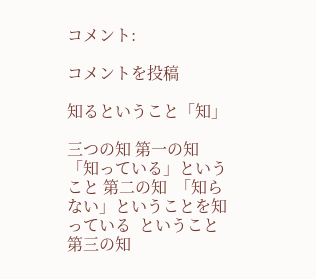コメント:

コメントを投稿

知るということ「知」

三つの知 第一の知  「知っている」ということ 第二の知  「知らない」ということを知っている  ということ 第三の知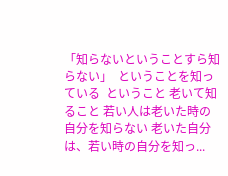「知らないということすら知らない」  ということを知っている  ということ 老いて知ること 若い人は老いた時の自分を知らない 老いた自分は、若い時の自分を知っ...